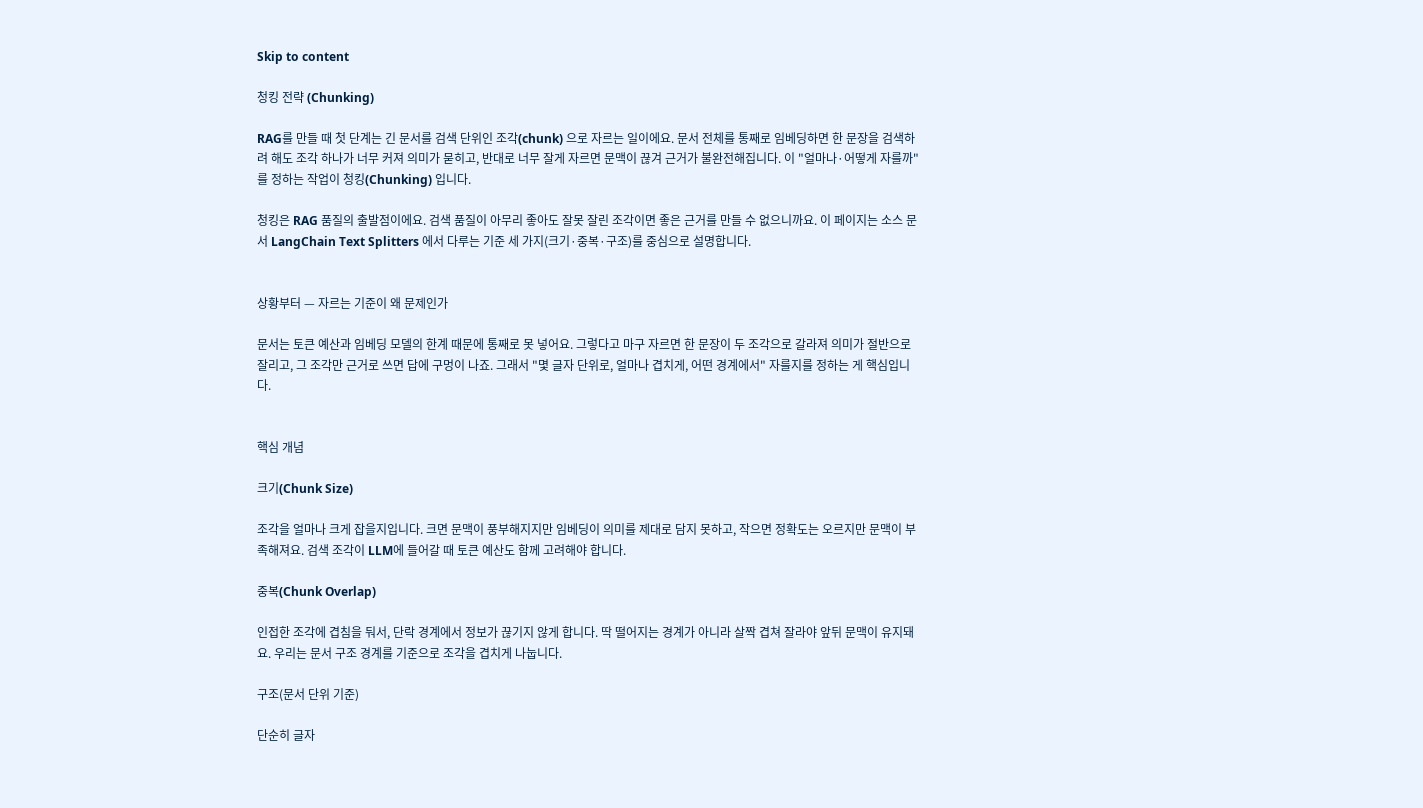Skip to content

청킹 전략 (Chunking)

RAG를 만들 때 첫 단계는 긴 문서를 검색 단위인 조각(chunk) 으로 자르는 일이에요. 문서 전체를 통째로 임베딩하면 한 문장을 검색하려 해도 조각 하나가 너무 커져 의미가 묻히고, 반대로 너무 잘게 자르면 문맥이 끊겨 근거가 불완전해집니다. 이 "얼마나·어떻게 자를까"를 정하는 작업이 청킹(Chunking) 입니다.

청킹은 RAG 품질의 출발점이에요. 검색 품질이 아무리 좋아도 잘못 잘린 조각이면 좋은 근거를 만들 수 없으니까요. 이 페이지는 소스 문서 LangChain Text Splitters 에서 다루는 기준 세 가지(크기·중복·구조)를 중심으로 설명합니다.


상황부터 — 자르는 기준이 왜 문제인가

문서는 토큰 예산과 임베딩 모델의 한계 때문에 통째로 못 넣어요. 그렇다고 마구 자르면 한 문장이 두 조각으로 갈라져 의미가 절반으로 잘리고, 그 조각만 근거로 쓰면 답에 구멍이 나죠. 그래서 "몇 글자 단위로, 얼마나 겹치게, 어떤 경계에서" 자를지를 정하는 게 핵심입니다.


핵심 개념

크기(Chunk Size)

조각을 얼마나 크게 잡을지입니다. 크면 문맥이 풍부해지지만 임베딩이 의미를 제대로 담지 못하고, 작으면 정확도는 오르지만 문맥이 부족해져요. 검색 조각이 LLM에 들어갈 때 토큰 예산도 함께 고려해야 합니다.

중복(Chunk Overlap)

인접한 조각에 겹침을 둬서, 단락 경계에서 정보가 끊기지 않게 합니다. 딱 떨어지는 경계가 아니라 살짝 겹쳐 잘라야 앞뒤 문맥이 유지돼요. 우리는 문서 구조 경계를 기준으로 조각을 겹치게 나눕니다.

구조(문서 단위 기준)

단순히 글자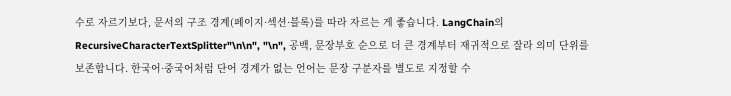수로 자르기보다, 문서의 구조 경계(페이지·섹션·블록)를 따라 자르는 게 좋습니다. LangChain의 RecursiveCharacterTextSplitter"\n\n", "\n", 공백, 문장부호 순으로 더 큰 경계부터 재귀적으로 잘라 의미 단위를 보존합니다. 한국어·중국어처럼 단어 경계가 없는 언어는 문장 구분자를 별도로 지정할 수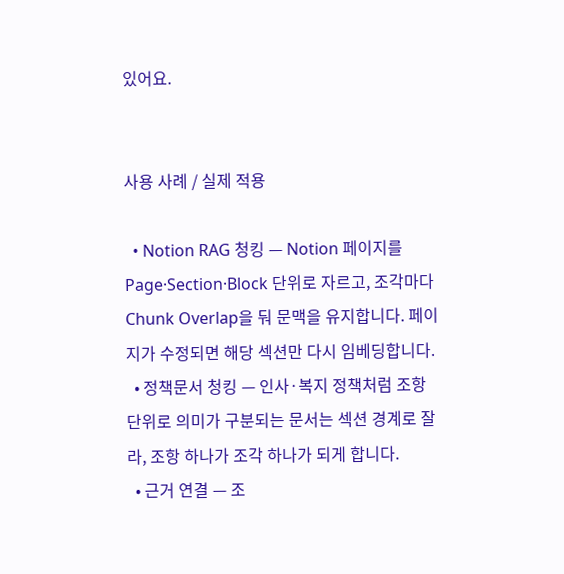있어요.


사용 사례 / 실제 적용

  • Notion RAG 청킹 — Notion 페이지를 Page·Section·Block 단위로 자르고, 조각마다 Chunk Overlap을 둬 문맥을 유지합니다. 페이지가 수정되면 해당 섹션만 다시 임베딩합니다.
  • 정책문서 청킹 — 인사·복지 정책처럼 조항 단위로 의미가 구분되는 문서는 섹션 경계로 잘라, 조항 하나가 조각 하나가 되게 합니다.
  • 근거 연결 — 조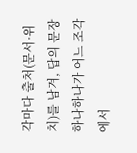각마다 출처(문서·위치)를 남겨, 답의 문장 하나하나가 어느 조각에서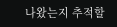나왔는지 추적할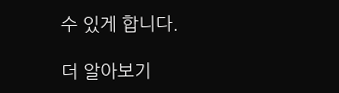수 있게 합니다.

더 알아보기